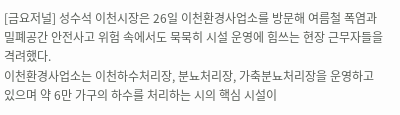[금요저널] 성수석 이천시장은 26일 이천환경사업소를 방문해 여름철 폭염과 밀폐공간 안전사고 위험 속에서도 묵묵히 시설 운영에 힘쓰는 현장 근무자들을 격려했다.
이천환경사업소는 이천하수처리장, 분뇨처리장, 가축분뇨처리장을 운영하고 있으며 약 6만 가구의 하수를 처리하는 시의 핵심 시설이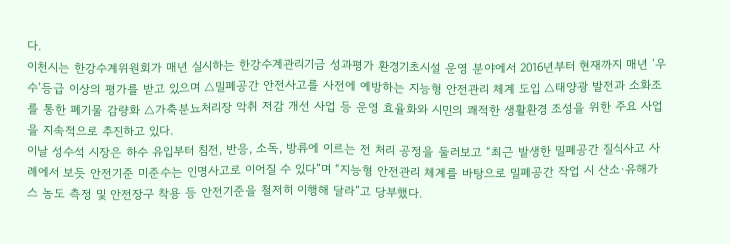다.
이천시는 한강수계위원회가 매년 실시하는 한강수계관리기금 성과평가 환경기초시설 운영 분야에서 2016년부터 현재까지 매년 ‘우수’등급 이상의 평가를 받고 있으며 △밀폐공간 안전사고를 사전에 예방하는 지능형 안전관리 체계 도입 △태양광 발전과 소화조를 통한 폐기물 감량화 △가축분뇨처리장 악취 저감 개선 사업 등 운영 효율화와 시민의 쾌적한 생활환경 조성을 위한 주요 사업을 지속적으로 추진하고 있다.
이날 성수석 시장은 하수 유입부터 침전, 반응, 소독, 방류에 이르는 전 처리 공정을 둘러보고 “최근 발생한 밀폐공간 질식사고 사례에서 보듯 안전기준 미준수는 인명사고로 이어질 수 있다”며 “지능형 안전관리 체계를 바탕으로 밀폐공간 작업 시 산소·유해가스 농도 측정 및 안전장구 착용 등 안전기준을 철저히 이행해 달라”고 당부했다.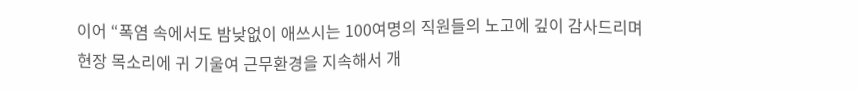이어 “폭염 속에서도 밤낮없이 애쓰시는 100여명의 직원들의 노고에 깊이 감사드리며 현장 목소리에 귀 기울여 근무환경을 지속해서 개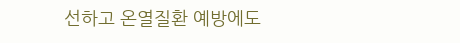선하고 온열질환 예방에도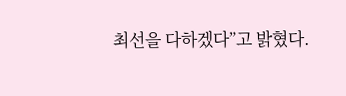최선을 다하겠다”고 밝혔다.